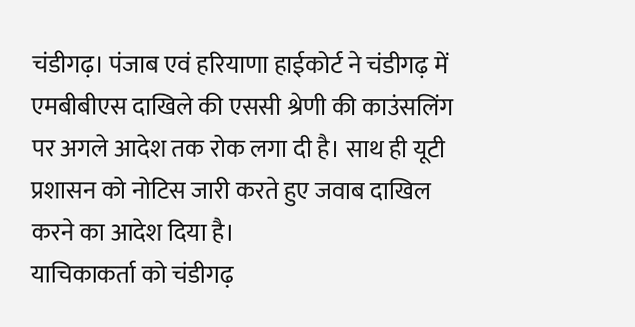चंडीगढ़। पंजाब एवं हरियाणा हाईकोर्ट ने चंडीगढ़ में एमबीबीएस दाखिले की एससी श्रेणी की काउंसलिंग पर अगले आदेश तक रोक लगा दी है। साथ ही यूटी प्रशासन को नोटिस जारी करते हुए जवाब दाखिल करने का आदेश दिया है।
याचिकाकर्ता को चंडीगढ़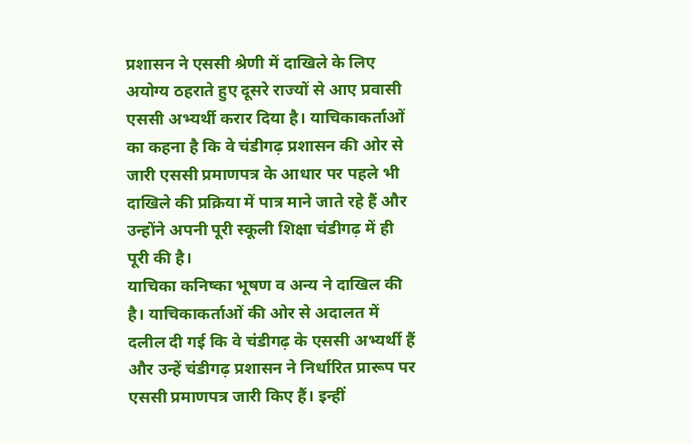प्रशासन ने एससी श्रेणी में दाखिले के लिए अयोग्य ठहराते हुए दूसरे राज्यों से आए प्रवासी एससी अभ्यर्थी करार दिया है। याचिकाकर्ताओं का कहना है कि वे चंडीगढ़ प्रशासन की ओर से जारी एससी प्रमाणपत्र के आधार पर पहले भी दाखिले की प्रक्रिया में पात्र माने जाते रहे हैं और उन्होंने अपनी पूरी स्कूली शिक्षा चंडीगढ़ में ही पूरी की है।
याचिका कनिष्का भूषण व अन्य ने दाखिल की है। याचिकाकर्ताओं की ओर से अदालत में दलील दी गई कि वे चंडीगढ़ के एससी अभ्यर्थी हैं और उन्हें चंडीगढ़ प्रशासन ने निर्धारित प्रारूप पर एससी प्रमाणपत्र जारी किए हैं। इन्हीं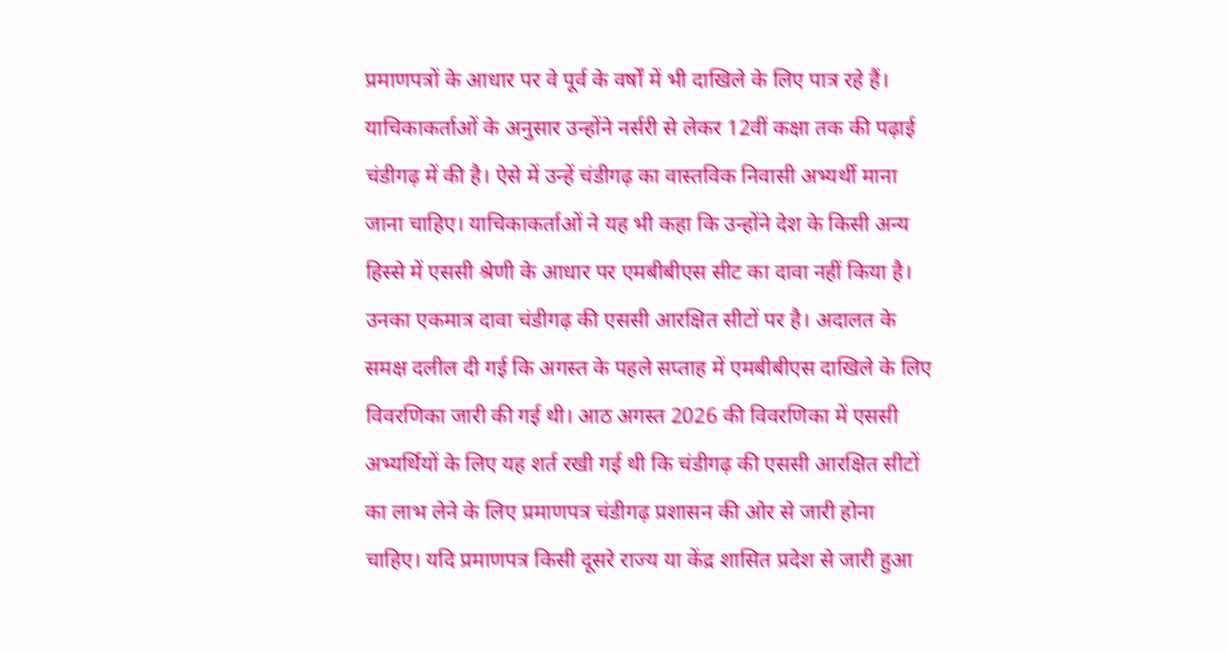प्रमाणपत्रों के आधार पर वे पूर्व के वर्षों में भी दाखिले के लिए पात्र रहे हैं। याचिकाकर्ताओं के अनुसार उन्होंने नर्सरी से लेकर 12वीं कक्षा तक की पढ़ाई चंडीगढ़ में की है। ऐसे में उन्हें चंडीगढ़ का वास्तविक निवासी अभ्यर्थी माना जाना चाहिए। याचिकाकर्ताओं ने यह भी कहा कि उन्होंने देश के किसी अन्य हिस्से में एससी श्रेणी के आधार पर एमबीबीएस सीट का दावा नहीं किया है। उनका एकमात्र दावा चंडीगढ़ की एससी आरक्षित सीटों पर है। अदालत के समक्ष दलील दी गई कि अगस्त के पहले सप्ताह में एमबीबीएस दाखिले के लिए विवरणिका जारी की गई थी। आठ अगस्त 2026 की विवरणिका में एससी अभ्यर्थियों के लिए यह शर्त रखी गई थी कि चंडीगढ़ की एससी आरक्षित सीटों का लाभ लेने के लिए प्रमाणपत्र चंडीगढ़ प्रशासन की ओर से जारी होना चाहिए। यदि प्रमाणपत्र किसी दूसरे राज्य या केंद्र शासित प्रदेश से जारी हुआ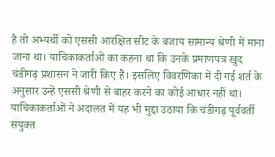है तो अभ्यर्थी को एससी आरक्षित सीट के बजाय सामान्य श्रेणी में माना जाना था। याचिकाकर्ताओं का कहना था कि उनके प्रमाणपत्र खुद चंडीगढ़ प्रशासन ने जारी किए हैं। इसलिए विवरणिका में दी गई शर्त के अनुसार उन्हें एससी श्रेणी से बाहर करने का कोई आधार नहीं था। याचिकाकर्ताओं ने अदालत में यह भी मुद्दा उठाया कि चंडीगढ़ पूर्ववर्ती संयुक्त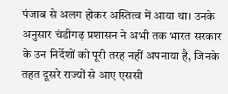पंजाब से अलग होकर अस्तित्व में आया था। उनके अनुसार चंडीगढ़ प्रशासन ने अभी तक भारत सरकार के उन निर्देशों को पूरी तरह नहीं अपनाया है, जिनके तहत दूसरे राज्यों से आए एससी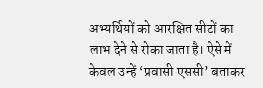अभ्यर्थियों को आरक्षित सीटों का लाभ देने से रोका जाता है। ऐसे में केवल उन्हें ‘प्रवासी एससी’ बताकर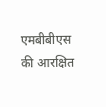एमबीबीएस की आरक्षित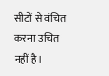सीटों से वंचित करना उचित नहीं है।